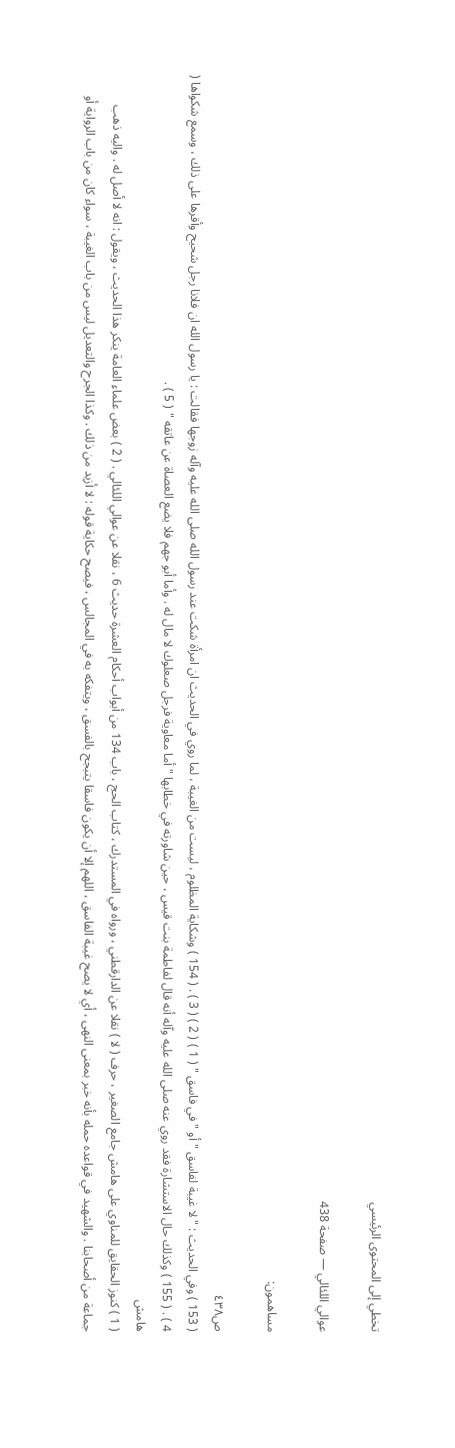تخطي إلى المحتوى الرئيسي

عوالي اللئالي — صفحة 438

مساهمون:

ص٤٣٨
( 153 ) وفي الحديث : " لا غيبة لفاسق " أو " في فاسق " ( 1 ) ( 2 ) ( 3 ) . ( 154 ) وشكاية المظلوم ، ليست من الغيبة ، لما روي في الحديث ان امرأة شكت عند رسول الله صلى الله عليه وآله زوجها فقالت : يا رسول الله ان فلانا رجل شحيح وأقرها على ذلك ، وسمع شكواها ( 4 ) . ( 155 ) وكذلك حال الاستشارة فقد روي عنه صلى الله عليه وآله أنه قال لفاطمة بنت قيس ، حين شاورته في خطابها " أما معاوية فرجل صعلوك لا مال له . وأما أبو جهم فلا يضع العصاة عن عاتقه " ( 5 ) .
هامش
( 1 ) كنوز الحقايق للمناوي على هامش جامع الصغير ، حرف ( لا ) نقلا عن الدارقطني ، ورواه في المستدرك ، كتاب الحج ، باب 134 من أبواب أحكام العشرة حديث 6 ، نقلا عن عوالي اللئالي . ( 2 ) بعض علماء العامة ينكر هذا الحديث ، ويقول : انه لا أصل له . واليه ذهب جماعة من أصحابنا . والشهيد في قواعده حمله بأنه خبر بمعنى النهى ، أي لا يصح غيبة الفاسق ، اللهم إلا أن يكون فاسقا يتبجح بالفسق ، ويتفكه به في المجالس ، فيصح حكاية قوله : لا أزيد من ذلك . وكذا الجرح والتعديل ليس من باب الغيبة ، سواء كان من باب الرواية أو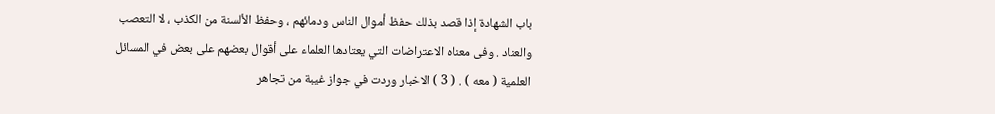باب الشهادة إذا قصد بذلك حفظ أموال الناس ودمائهم ، وحفظ الألسنة من الكذب ، لا التعصب والعناد . وفى معناه الاعتراضات التي يعتادها العلماء على أقوال بعضهم على بعض في المسائل العلمية ( معه ) . ( 3 ) الاخبار وردت في جواز غيبة من تجاهر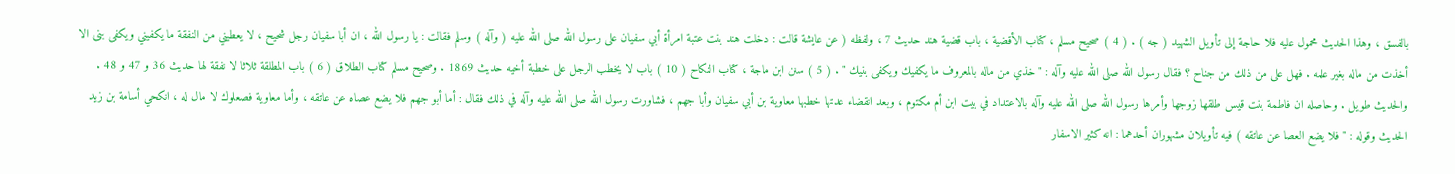بالفسق ، وهذا الحديث محمول عليه فلا حاجة إلى تأويل الشهيد ( جه ) . ( 4 ) صحيح مسلم ، كتاب الأقضية ، باب قضية هند حديث 7 ، ولفظه ( عن عايشة قالت : دخلت هند بنت عتبة امرأة أبي سفيان على رسول الله صلى الله عليه ( وآله ) وسلم فقالت : يا رسول الله ، ان أبا سفيان رجل شحيح ، لا يعطيني من النفقة ما يكفيني ويكفى بنى الا أخذت من ماله بغير علمه . فهل على من ذلك من جناح ؟ فقال رسول الله صلى الله عليه وآله : " خذي من ماله بالمعروف ما يكفيك ويكفى بنيك " . ( 5 ) سنن ابن ماجة ، كتاب النكاح ( 10 ) باب لا يخطب الرجل على خطبة أخيه حديث 1869 . وصحيح مسلم كتاب الطلاق ( 6 ) باب المطلقة ثلاثا لا نفقة لها حديث 36 و 47 و 48 . والحديث طويل . وحاصله ان فاطمة بنت قيس طلقها زوجها وأمرها رسول الله صلى الله عليه وآله بالاعتداد في بيت ابن أم مكتوم ، وبعد انقضاء عدتها خطبها معاوية بن أبي سفيان وأبا جهم ، فشاورت رسول الله صلى الله عليه وآله في ذلك فقال : أما أبو جهم فلا يضع عصاه عن عاتقه ، وأما معاوية فصعلوك لا مال له ، انكحي أسامة بن زيد الحديث وقوله : " فلا يضع العصا عن عاتقه ) فيه تأويلان مشهوران أحدهما : انه كثير الاسفار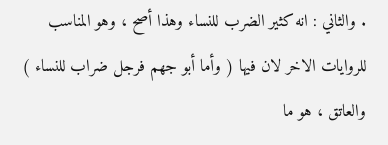. والثاني : انه كثير الضرب للنساء وهذا أصح ، وهو المناسب للروايات الاخر لان فيها ( وأما أبو جهم فرجل ضراب للنساء ) والعاتق ، هو ما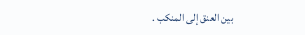بين العنق إلى المنكب .